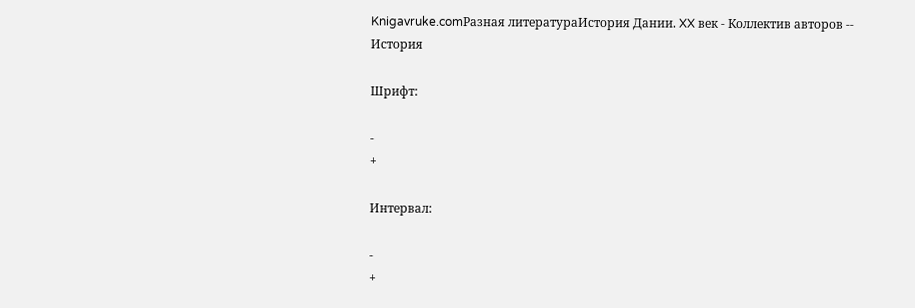Knigavruke.comРазная литератураИстория Дании. XX век - Коллектив авторов -- История

Шрифт:

-
+

Интервал:

-
+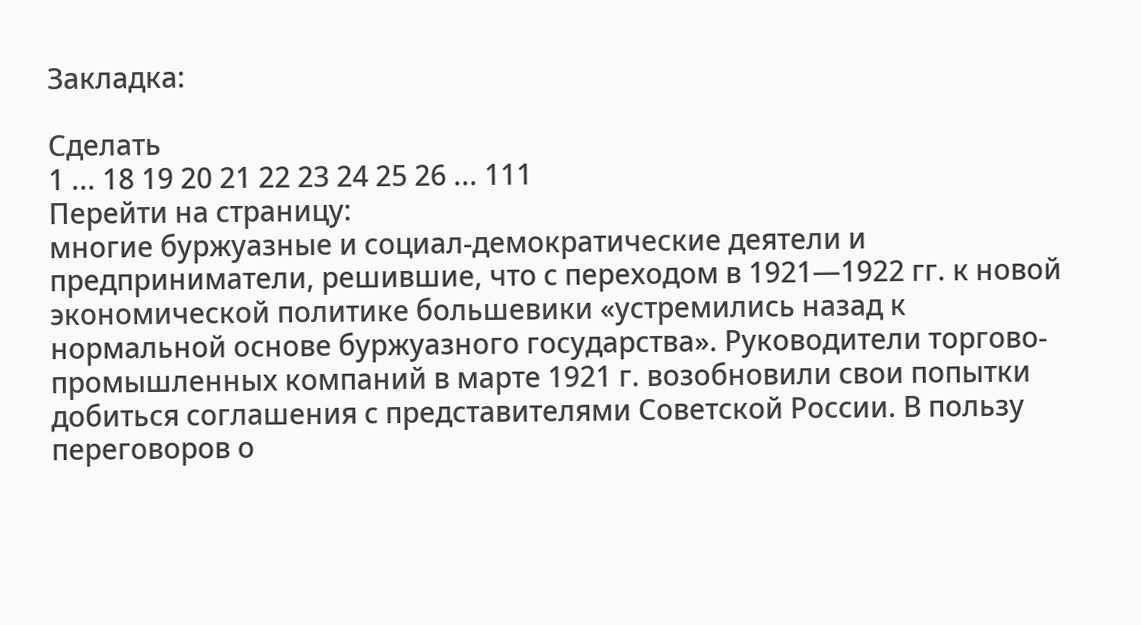Закладка:

Сделать
1 ... 18 19 20 21 22 23 24 25 26 ... 111
Перейти на страницу:
многие буржуазные и социал-демократические деятели и предприниматели, решившие, что с переходом в 1921—1922 гг. к новой экономической политике большевики «устремились назад к нормальной основе буржуазного государства». Руководители торгово-промышленных компаний в марте 1921 г. возобновили свои попытки добиться соглашения с представителями Советской России. В пользу переговоров о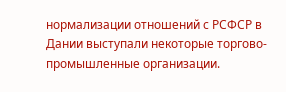нормализации отношений с РСФСР в Дании выступали некоторые торгово-промышленные организации.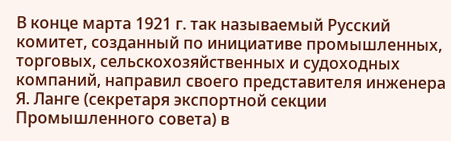В конце марта 1921 г. так называемый Русский комитет, созданный по инициативе промышленных, торговых, сельскохозяйственных и судоходных компаний, направил своего представителя инженера Я. Ланге (секретаря экспортной секции Промышленного совета) в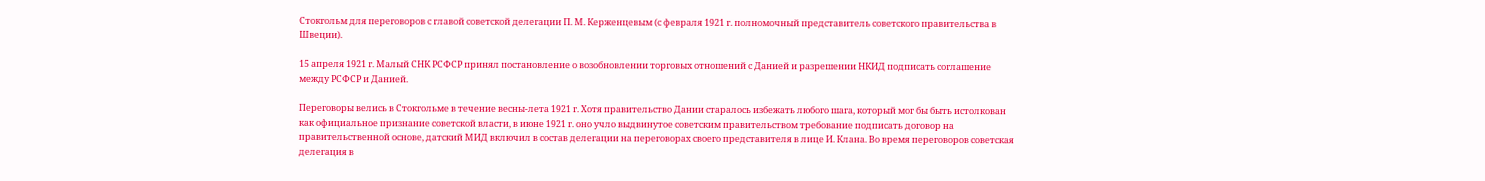Стокгольм для переговоров с главой советской делегации П. М. Керженцевым (с февраля 1921 г. полномочный представитель советского правительства в Швеции).

15 апреля 1921 г. Малый СНК РСФСР принял постановление о возобновлении торговых отношений с Данией и разрешении НКИД подписать соглашение между РСФСР и Данией.

Переговоры велись в Стокгольме в течение весны-лета 1921 г. Хотя правительство Дании старалось избежать любого шага, который мог бы быть истолкован как официальное признание советской власти, в июне 1921 г. оно учло выдвинутое советским правительством требование подписать договор на правительственной основе, датский МИД включил в состав делегации на переговорах своего представителя в лице И. Клана. Во время переговоров советская делегация в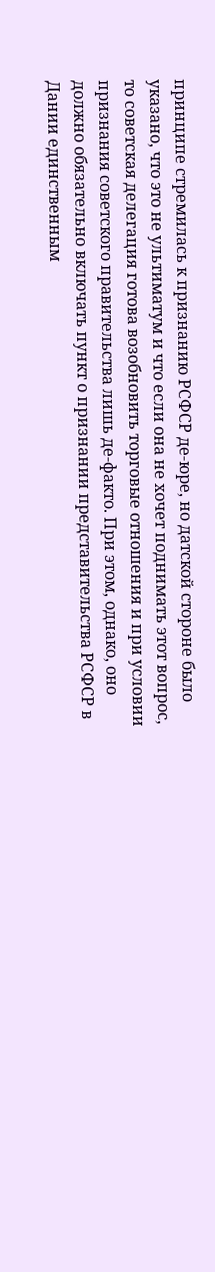принципе стремилась к признанию РСФСР де-юре, но датской стороне было указано, что это не ультиматум и что если она не хочет поднимать этот вопрос, то советская делегация готова возобновить торговые отношения и при условии признания советского правительства лишь де-факто. При этом, однако, оно должно обязательно включать пункт о признании представительства РСФСР в Дании единственным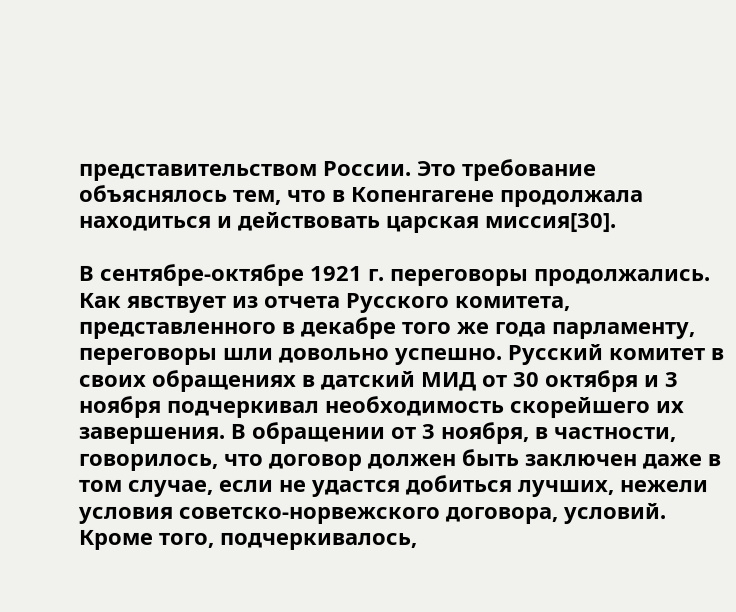представительством России. Это требование объяснялось тем, что в Копенгагене продолжала находиться и действовать царская миссия[30].

В сентябре-октябре 1921 г. переговоры продолжались. Как явствует из отчета Русского комитета, представленного в декабре того же года парламенту, переговоры шли довольно успешно. Русский комитет в своих обращениях в датский МИД от 30 октября и 3 ноября подчеркивал необходимость скорейшего их завершения. В обращении от 3 ноября, в частности, говорилось, что договор должен быть заключен даже в том случае, если не удастся добиться лучших, нежели условия советско-норвежского договора, условий. Кроме того, подчеркивалось,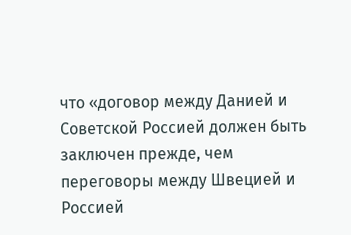что «договор между Данией и Советской Россией должен быть заключен прежде, чем переговоры между Швецией и Россией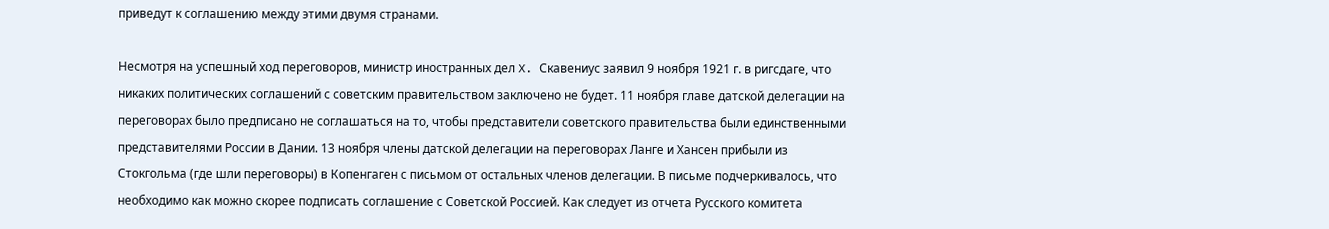приведут к соглашению между этими двумя странами.

Несмотря на успешный ход переговоров, министр иностранных дел X. Скавениус заявил 9 ноября 1921 г. в ригсдаге, что никаких политических соглашений с советским правительством заключено не будет. 11 ноября главе датской делегации на переговорах было предписано не соглашаться на то, чтобы представители советского правительства были единственными представителями России в Дании. 13 ноября члены датской делегации на переговорах Ланге и Хансен прибыли из Стокгольма (где шли переговоры) в Копенгаген с письмом от остальных членов делегации. В письме подчеркивалось, что необходимо как можно скорее подписать соглашение с Советской Россией. Как следует из отчета Русского комитета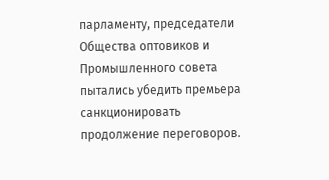парламенту, председатели Общества оптовиков и Промышленного совета пытались убедить премьера санкционировать продолжение переговоров.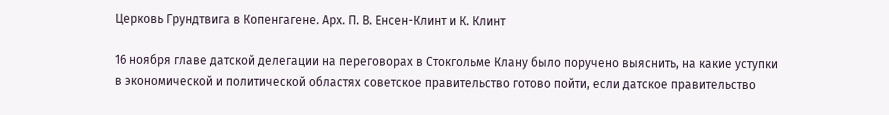Церковь Грундтвига в Копенгагене. Арх. П. В. Енсен-Клинт и К. Клинт

16 ноября главе датской делегации на переговорах в Стокгольме Клану было поручено выяснить, на какие уступки в экономической и политической областях советское правительство готово пойти, если датское правительство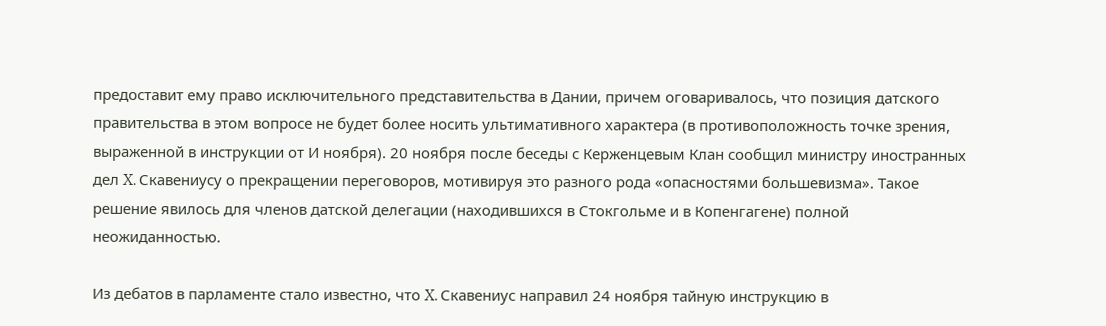предоставит ему право исключительного представительства в Дании, причем оговаривалось, что позиция датского правительства в этом вопросе не будет более носить ультимативного характера (в противоположность точке зрения, выраженной в инструкции от И ноября). 20 ноября после беседы с Керженцевым Клан сообщил министру иностранных дел X. Скавениусу о прекращении переговоров, мотивируя это разного рода «опасностями большевизма». Такое решение явилось для членов датской делегации (находившихся в Стокгольме и в Копенгагене) полной неожиданностью.

Из дебатов в парламенте стало известно, что X. Скавениус направил 24 ноября тайную инструкцию в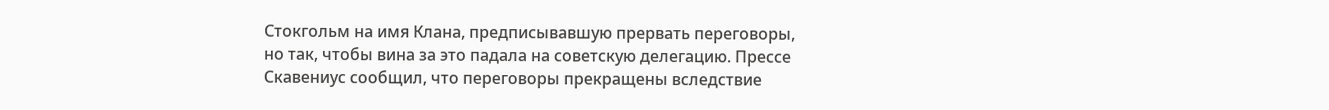Стокгольм на имя Клана, предписывавшую прервать переговоры, но так, чтобы вина за это падала на советскую делегацию. Прессе Скавениус сообщил, что переговоры прекращены вследствие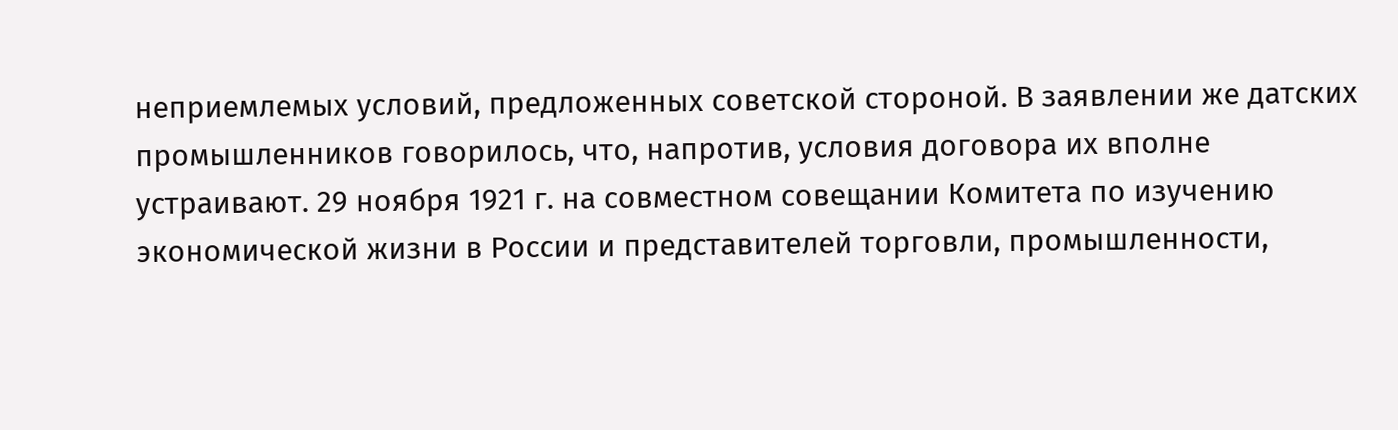неприемлемых условий, предложенных советской стороной. В заявлении же датских промышленников говорилось, что, напротив, условия договора их вполне устраивают. 29 ноября 1921 г. на совместном совещании Комитета по изучению экономической жизни в России и представителей торговли, промышленности,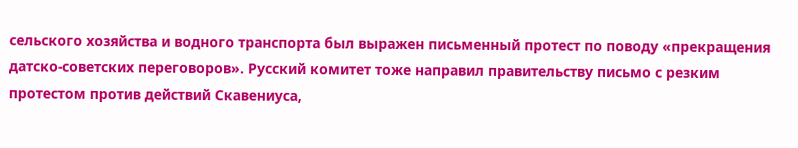сельского хозяйства и водного транспорта был выражен письменный протест по поводу «прекращения датско-советских переговоров». Русский комитет тоже направил правительству письмо с резким протестом против действий Скавениуса,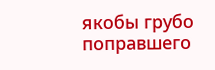якобы грубо поправшего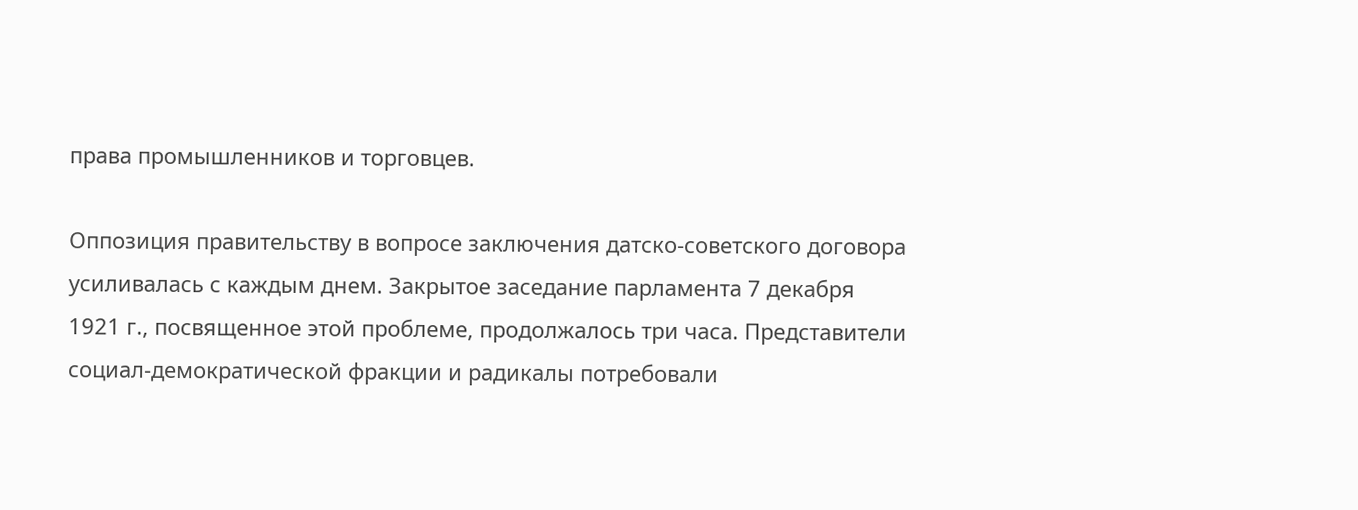права промышленников и торговцев.

Оппозиция правительству в вопросе заключения датско-советского договора усиливалась с каждым днем. Закрытое заседание парламента 7 декабря 1921 г., посвященное этой проблеме, продолжалось три часа. Представители социал-демократической фракции и радикалы потребовали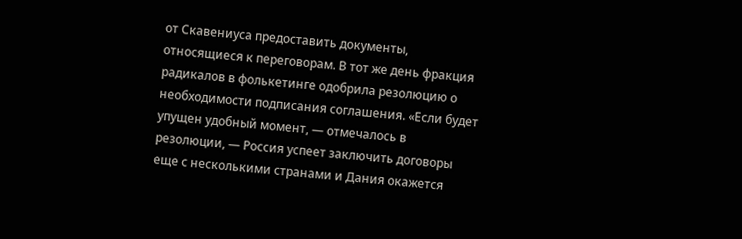от Скавениуса предоставить документы, относящиеся к переговорам. В тот же день фракция радикалов в фолькетинге одобрила резолюцию о необходимости подписания соглашения. «Если будет упущен удобный момент, — отмечалось в резолюции, — Россия успеет заключить договоры еще с несколькими странами и Дания окажется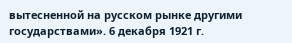вытесненной на русском рынке другими государствами». 6 декабря 1921 г.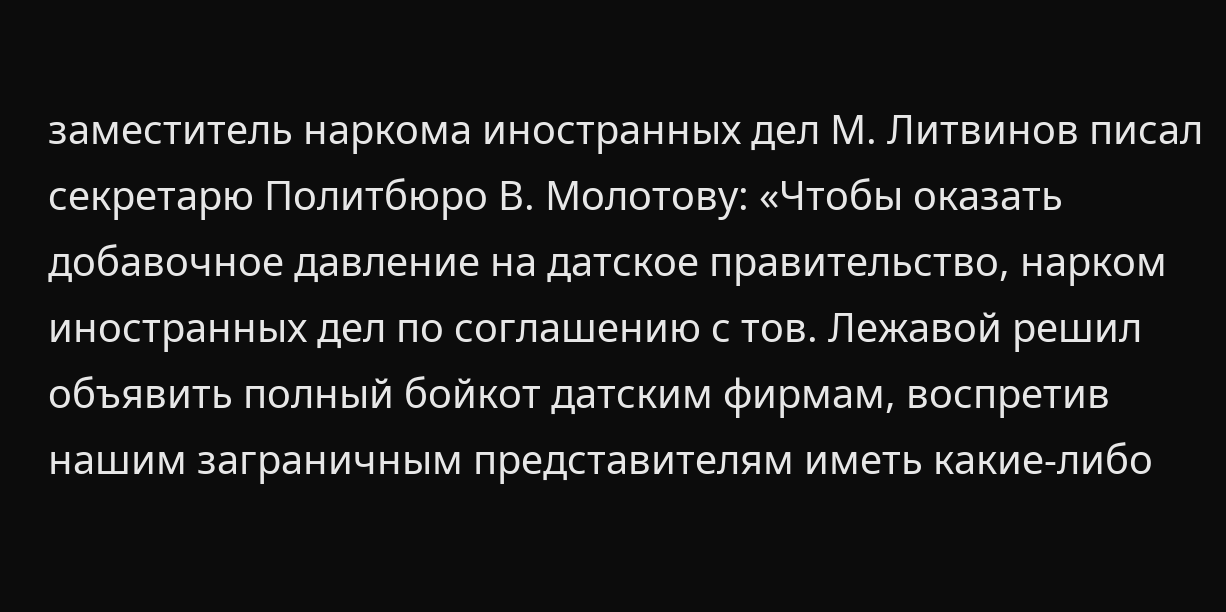заместитель наркома иностранных дел М. Литвинов писал секретарю Политбюро В. Молотову: «Чтобы оказать добавочное давление на датское правительство, нарком иностранных дел по соглашению с тов. Лежавой решил объявить полный бойкот датским фирмам, воспретив нашим заграничным представителям иметь какие-либо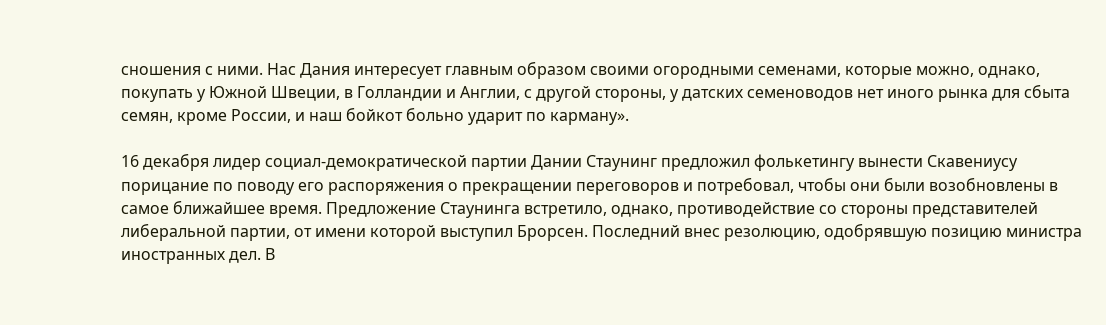сношения с ними. Нас Дания интересует главным образом своими огородными семенами, которые можно, однако, покупать у Южной Швеции, в Голландии и Англии, с другой стороны, у датских семеноводов нет иного рынка для сбыта семян, кроме России, и наш бойкот больно ударит по карману».

16 декабря лидер социал-демократической партии Дании Стаунинг предложил фолькетингу вынести Скавениусу порицание по поводу его распоряжения о прекращении переговоров и потребовал, чтобы они были возобновлены в самое ближайшее время. Предложение Стаунинга встретило, однако, противодействие со стороны представителей либеральной партии, от имени которой выступил Брорсен. Последний внес резолюцию, одобрявшую позицию министра иностранных дел. В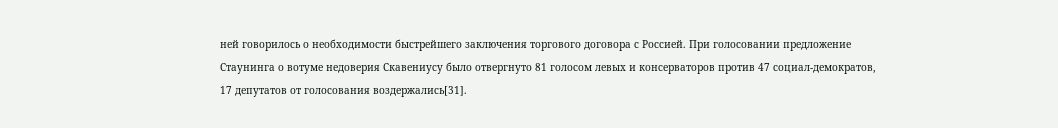ней говорилось о необходимости быстрейшего заключения торгового договора с Россией. При голосовании предложение Стаунинга о вотуме недоверия Скавениусу было отвергнуто 81 голосом левых и консерваторов против 47 социал-демократов, 17 депутатов от голосования воздержались[31].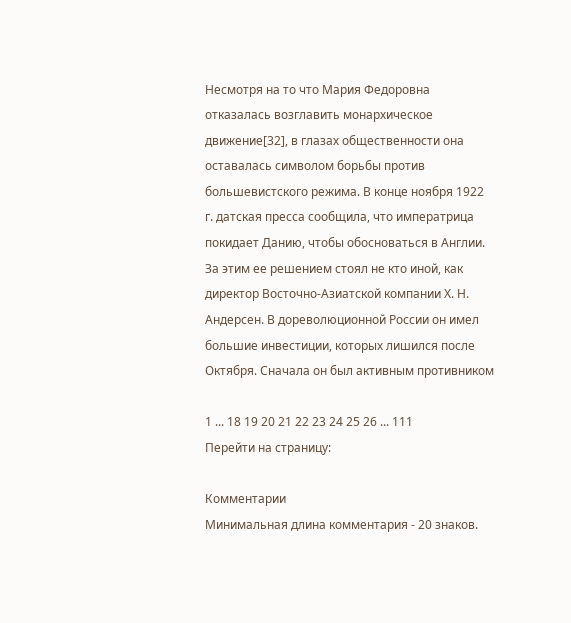Несмотря на то что Мария Федоровна отказалась возглавить монархическое движение[32], в глазах общественности она оставалась символом борьбы против большевистского режима. В конце ноября 1922 г. датская пресса сообщила, что императрица покидает Данию, чтобы обосноваться в Англии. За этим ее решением стоял не кто иной, как директор Восточно-Азиатской компании Х. Н. Андерсен. В дореволюционной России он имел большие инвестиции, которых лишился после Октября. Сначала он был активным противником

1 ... 18 19 20 21 22 23 24 25 26 ... 111
Перейти на страницу:

Комментарии
Минимальная длина комментария - 20 знаков.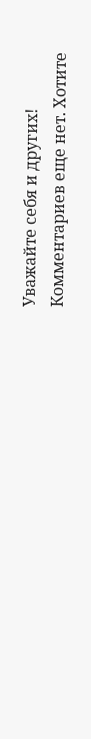Уважайте себя и других!
Комментариев еще нет. Хотите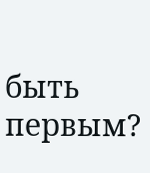быть первым?